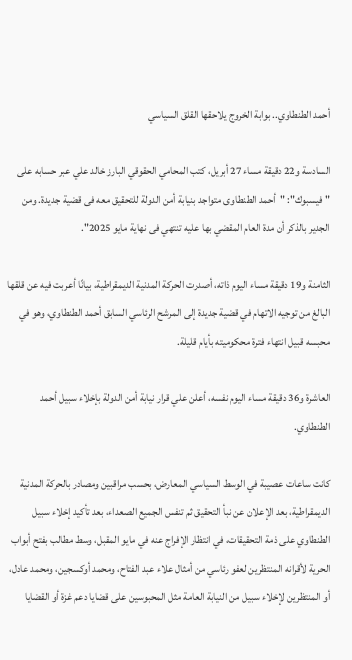أحمد الطنطاوي.. بوابة الخروج يلاحقها القلق السياسي

السادسة و22 دقيقة مساء 27 أبريل، كتب المحامي الحقوقي البارز خالد علي عبر حسابه على "فيسبوك": "أحمد الطنطاوى متواجد بنيابة أمن الدولة للتحقيق معه فى قضية جديدة. ومن الجدير بالذكر أن مدة العام المقضي بها عليه تنتهي فى نهاية مايو 2025".

الثامنة و19 دقيقة مساء اليوم ذاته، أصدرت الحركة المدنية الديمقراطية، بيانًا أعربت فيه عن قلقها البالغ من توجيه الاتهام في قضية جديدة إلى المرشح الرئاسي السابق أحمد الطنطاوي، وهو في محبسه قبيل انتهاء فترة محكوميته بأيام قليلة.

العاشرة و36 دقيقة مساء اليوم نفسه، أعلن علي قرار نيابة أمن الدولة بإخلاء سبيل أحمد الطنطاوي.

كانت ساعات عصيبة في الوسط السياسي المعارض، بحسب مراقبين ومصادر بالحركة المدنية الديمقراطية، بعد الإعلان عن نبأ التحقيق ثم تنفس الجميع الصعداء، بعد تأكيد إخلاء سبيل الطنطاوي على ذمة التحقيقات، في انتظار الإفراج عنه في مايو المقبل، وسط مطالب بفتح أبواب الحرية لأقرانه المنتظرين لعفو رئاسي من أمثال علاء عبد الفتاح، ومحمد أوكسجين، ومحمد عادل، أو المنتظرين لإخلاء سبيل من النيابة العامة مثل المحبوسين على قضايا دعم غزة أو القضايا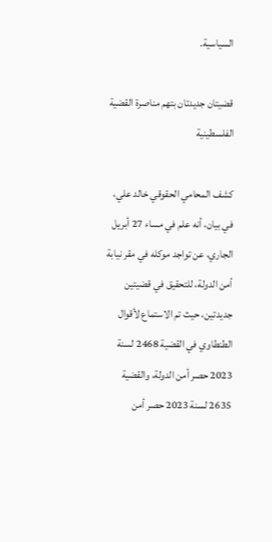السياسية.

قضيتان جديدتان بتهم مناصرة القضية الفلسطينية

كشف المحامي الحقوقي خالد علي، في بيان، أنه علم في مساء 27 أبريل الجاري، عن تواجد موكله في مقر نيابة أمن الدولة، للتحقيق في قضيتين جديدتين، حيث تم الاستماع لأقوال الطنطاوي في القضية 2468 لسنة 2023 حصر أمن الدولة، والقضية 2635 لسنة 2023 حصر أمن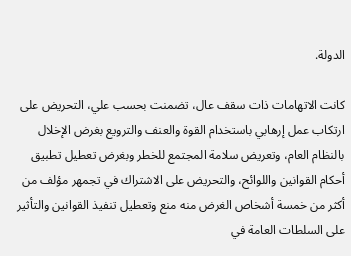الدولة.

كانت الاتهامات ذات سقف عال، تضمنت بحسب علي، التحريض على ارتكاب عمل إرهابي باستخدام القوة والعنف والترويع بغرض الإخلال بالنظام العام، وتعريض سلامة المجتمع للخطر وبغرض تعطيل تطبيق أحكام القوانين واللوائح، والتحريض على الاشتراك في تجمهر مؤلف من أكثر من خمسة أشخاص الغرض منه منع وتعطيل تنفيذ القوانين والتأثير على السلطات العامة في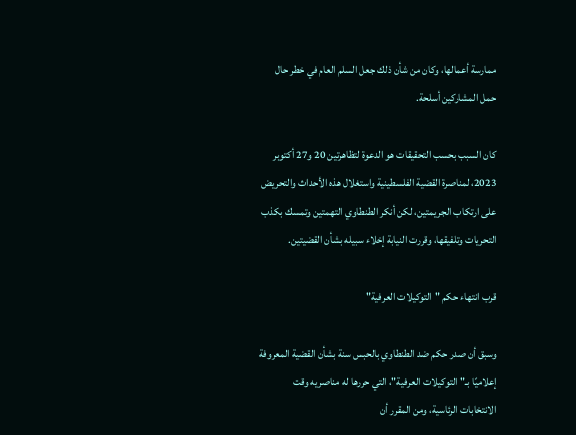ممارسة أعمالها، وكان من شأن ذلك جعل السلم العام في خطر حال حمل المشاركين أسلحة.

كان السبب بحسب التحقيقات هو الدعوة لتظاهرتين 20 و27 أكتوبر 2023، لمناصرة القضية الفلسطينية واستغلال هذه الأحداث والتحريض على ارتكاب الجريمتين، لكن أنكر الطنطاوي التهمتين وتمسك بكذب التحريات وتلفيقها، وقررت النيابة إخلاء سبيله بشأن القضيتين.

قرب انتهاء حكم "التوكيلات العرفية"

وسبق أن صدر حكم ضد الطنطاوي بالحبس سنة بشأن القضية المعروفة إعلاميًا بـ"التوكيلات العرفية"، التي حررها له مناصريه وقت الانتخابات الرئاسية، ومن المقرر أن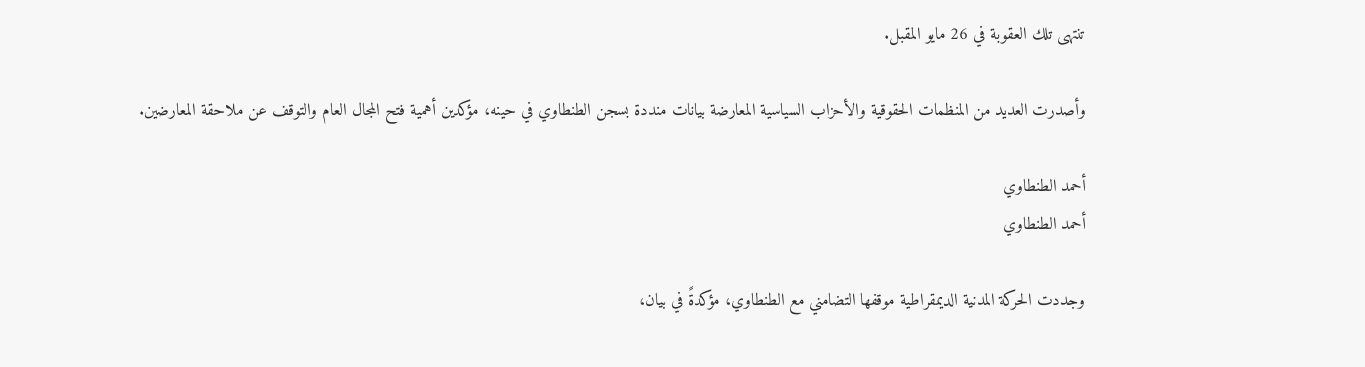تنتهى تلك العقوبة في 26 مايو المقبل.

وأصدرت العديد من المنظمات الحقوقية والأحزاب السياسية المعارضة بيانات منددة بسجن الطنطاوي في حينه، مؤكدين أهمية فتح المجال العام والتوقف عن ملاحقة المعارضين.

أحمد الطنطاوي
أحمد الطنطاوي

وجددت الحركة المدنية الديمقراطية موقفها التضامني مع الطنطاوي، مؤكدةً في بيان،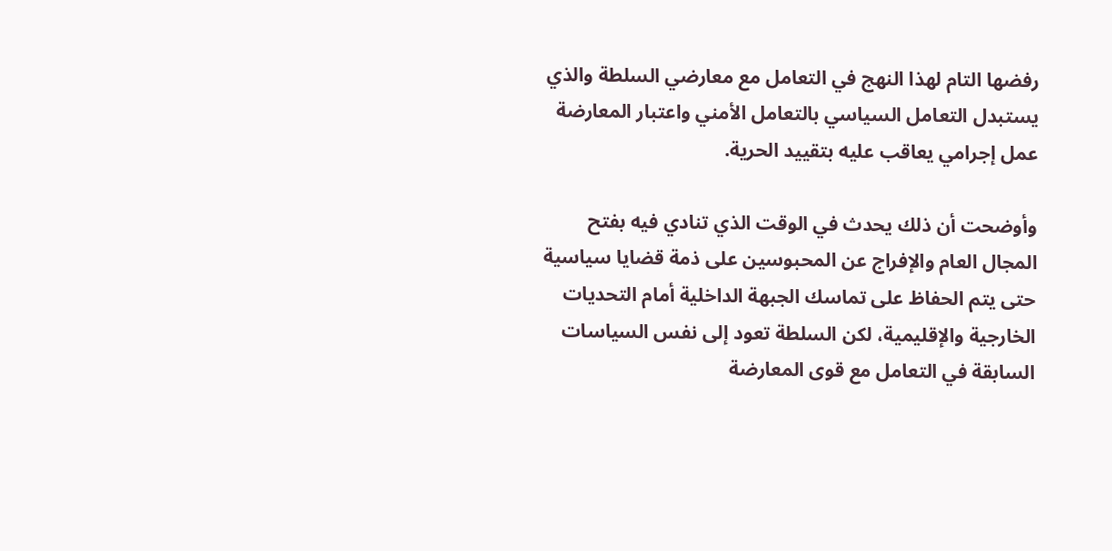رفضها التام لهذا النهج في التعامل مع معارضي السلطة والذي يستبدل التعامل السياسي بالتعامل الأمني واعتبار المعارضة عمل إجرامي يعاقب عليه بتقييد الحرية.

وأوضحت أن ذلك يحدث في الوقت الذي تنادي فيه بفتح المجال العام والإفراج عن المحبوسين على ذمة قضايا سياسية حتى يتم الحفاظ على تماسك الجبهة الداخلية أمام التحديات الخارجية والإقليمية، لكن السلطة تعود إلى نفس السياسات السابقة في التعامل مع قوى المعارضة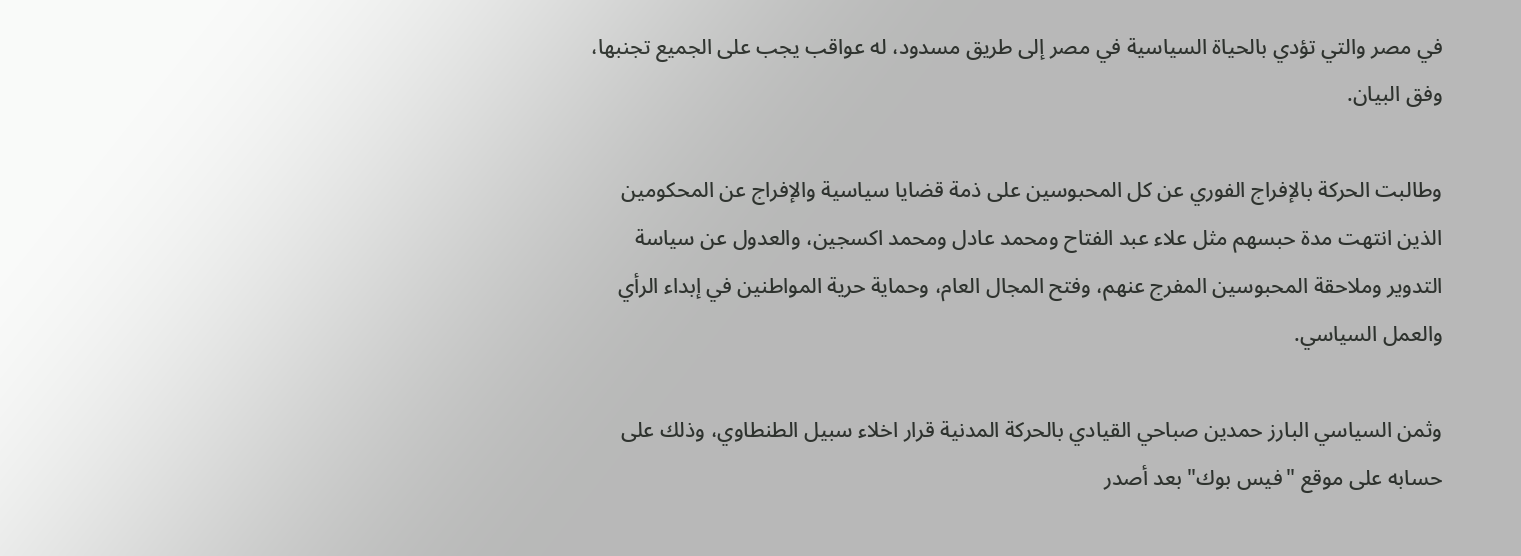في مصر والتي تؤدي بالحياة السياسية في مصر إلى طريق مسدود، له عواقب يجب على الجميع تجنبها، وفق البيان.

وطالبت الحركة بالإفراج الفوري عن كل المحبوسين على ذمة قضايا سياسية والإفراج عن المحكومين الذين انتهت مدة حبسهم مثل علاء عبد الفتاح ومحمد عادل ومحمد اكسجين، والعدول عن سياسة التدوير وملاحقة المحبوسين المفرج عنهم، وفتح المجال العام، وحماية حرية المواطنين في إبداء الرأي والعمل السياسي.

وثمن السياسي البارز حمدين صباحي القيادي بالحركة المدنية قرار اخلاء سبيل الطنطاوي، وذلك على حسابه على موقع "فيس بوك" بعد أصدر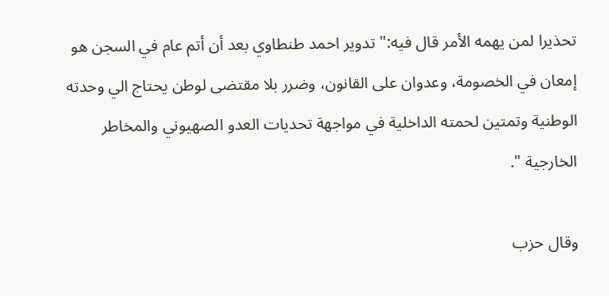تحذيرا لمن يهمه الأمر قال فيه:" تدوير احمد طنطاوي بعد أن أتم عام في السجن هو إمعان في الخصومة، وعدوان على القانون، وضرر بلا مقتضى لوطن يحتاج الي وحدته الوطنية وتمتين لحمته الداخلية في مواجهة تحديات العدو الصهيوني والمخاطر الخارجية ".

وقال حزب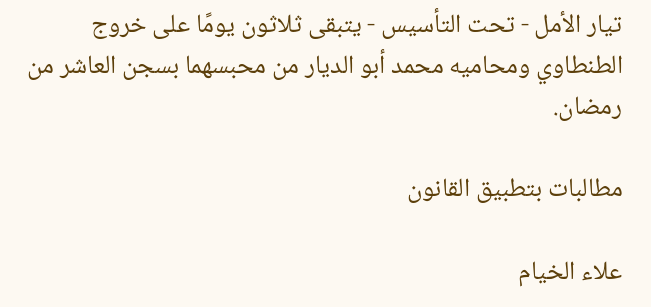تيار الأمل - تحت التأسيس - يتبقى ثلاثون يومًا على خروج الطنطاوي ومحاميه محمد أبو الديار من محبسهما بسجن العاشر من رمضان.

مطالبات بتطبيق القانون

علاء الخيام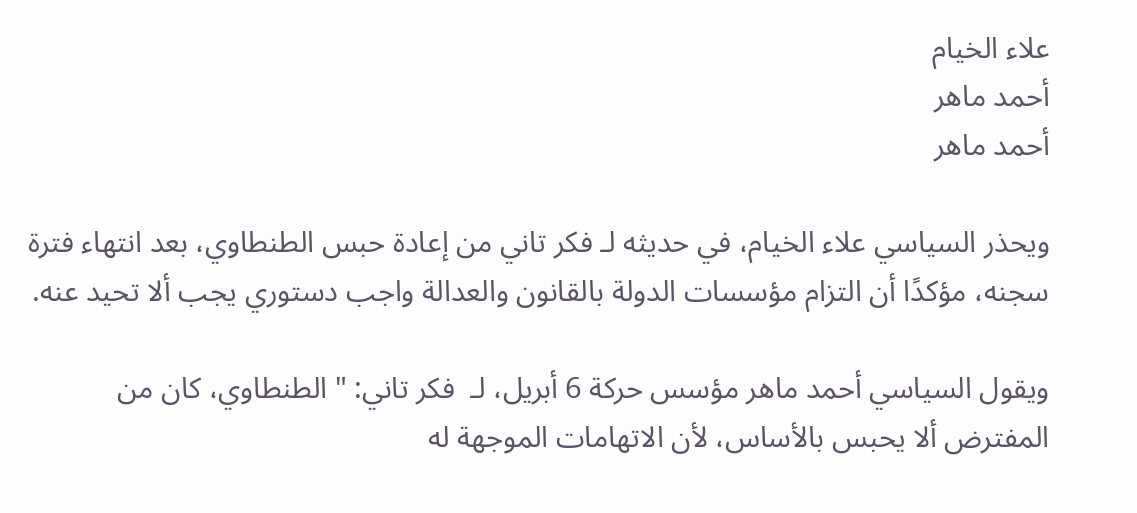علاء الخيام
أحمد ماهر
أحمد ماهر

ويحذر السياسي علاء الخيام، في حديثه لـ فكر تاني من إعادة حبس الطنطاوي، بعد انتهاء فترة سجنه، مؤكدًا أن التزام مؤسسات الدولة بالقانون والعدالة واجب دستوري يجب ألا تحيد عنه.

ويقول السياسي أحمد ماهر مؤسس حركة 6 أبريل، لـ  فكر تاني: " الطنطاوي، كان من المفترض ألا يحبس بالأساس، لأن الاتهامات الموجهة له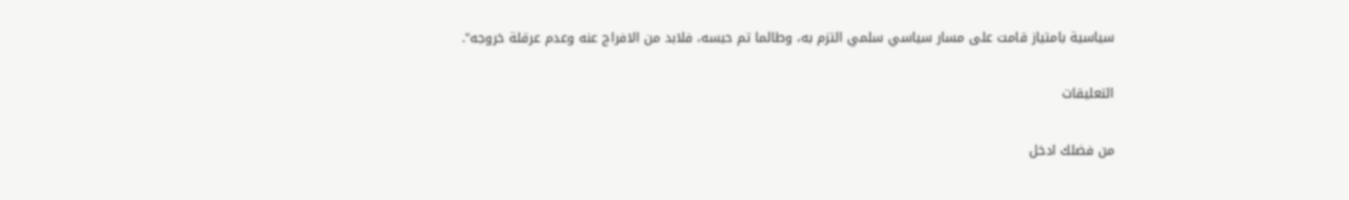سياسية بامتياز قامت على مسار سياسي سلمي التزم به، وطالما تم حبسه، فلابد من الافراج عنه وعدم عرقلة خروجه".

التعليقات

من فضلك ادخل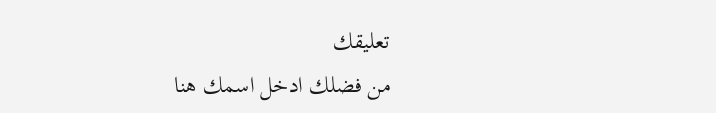تعليقك
من فضلك ادخل اسمك هنا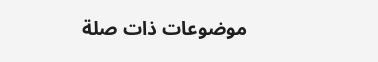موضوعات ذات صلة